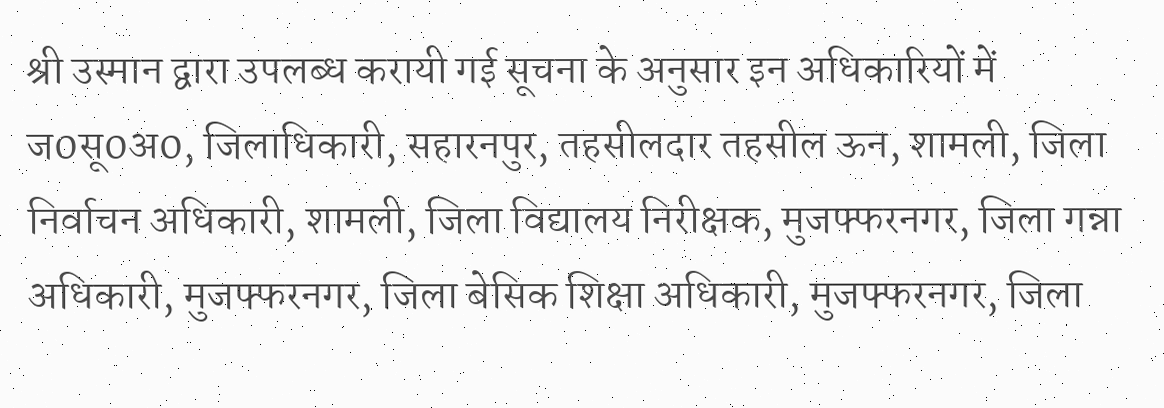श्री उस्मान द्वारा उपलब्ध करायी गई सूचना के अनुसार इन अधिकारियों में ज0सू0अ0, जिलाधिकारी, सहारनपुर, तहसीलदार तहसील ऊन, शामली, जिला निर्वाचन अधिकारी, शामली, जिला विद्यालय निरीक्षक, मुजफ्फरनगर, जिला गन्ना अधिकारी, मुजफ्फरनगर, जिला बेसिक शिक्षा अधिकारी, मुजफ्फरनगर, जिला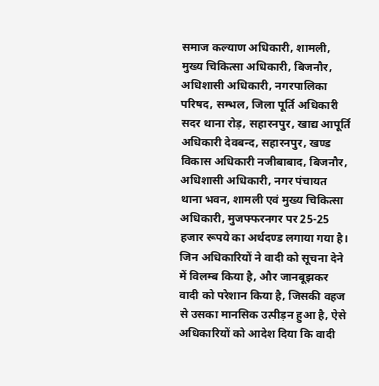समाज कल्याण अधिकारी, शामली, मुख्य चिकित्सा अधिकारी, बिजनौर, अधिशासी अधिकारी, नगरपालिका परिषद, सम्भल, जिला पूर्ति अधिकारी सदर थाना रोड़, सहारनपुर, खाद्य आपूर्ति अधिकारी देवबन्द, सहारनपुर, खण्ड विकास अधिकारी नजीबाबाद, बिजनौर, अधिशासी अधिकारी, नगर पंचायत थाना भवन, शामली एवं मुख्य चिकित्सा अधिकारी, मुजफ्फरनगर पर 25-25 हजार रूपये का अर्थदण्ड लगाया गया है।
जिन अधिकारियों ने वादी को सूचना देने में विलम्ब किया है, और जानबूझकर वादी को परेशान किया है, जिसकी वहज से उसका मानसिक उत्पीड़न हुआ है, ऐसे अधिकारियों को आदेश दिया कि वादी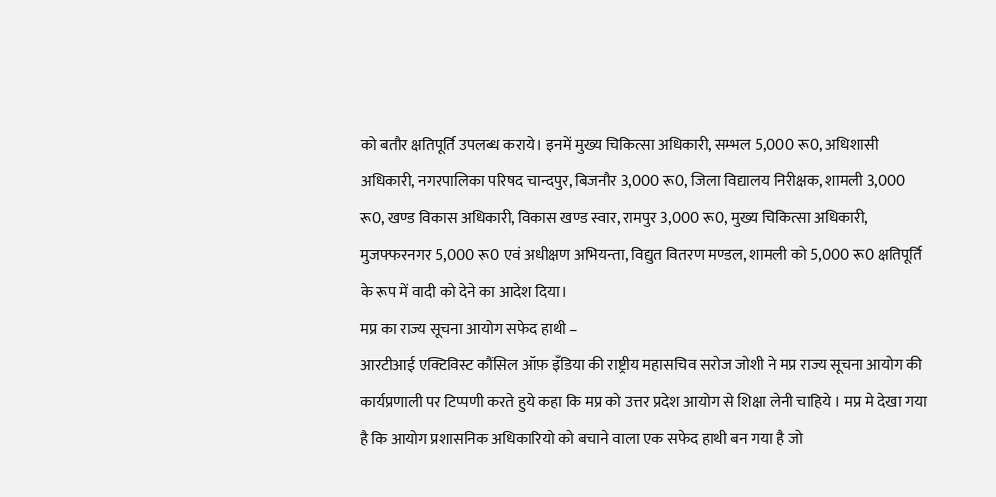को बतौर क्षतिपूर्ति उपलब्ध कराये। इनमें मुख्य चिकित्सा अधिकारी, सम्भल 5,000 रू0, अधिशासी अधिकारी, नगरपालिका परिषद चान्दपुर, बिजनौर 3,000 रू0, जिला विद्यालय निरीक्षक, शामली 3,000 रू0, खण्ड विकास अधिकारी, विकास खण्ड स्वार, रामपुर 3,000 रू0, मुख्य चिकित्सा अधिकारी, मुजफ्फरनगर 5,000 रू0 एवं अधीक्षण अभियन्ता, विद्युत वितरण मण्डल, शामली को 5,000 रू0 क्षतिपूर्ति के रूप में वादी को देने का आदेश दिया।
मप्र का राज्य सूचना आयोग सफेद हाथी –
आरटीआई एक्टिविस्ट कौंसिल ऑफ़ इँडिया की राष्ट्रीय महासचिव सरोज जोशी ने मप्र राज्य सूचना आयोग की कार्यप्रणाली पर टिप्पणी करते हुये कहा कि मप्र को उत्तर प्रदेश आयोग से शिक्षा लेनी चाहिये । मप्र मे देखा गया है कि आयोग प्रशासनिक अधिकारियो को बचाने वाला एक सफेद हाथी बन गया है जो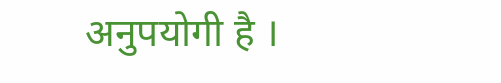अनुपयोगी है ।